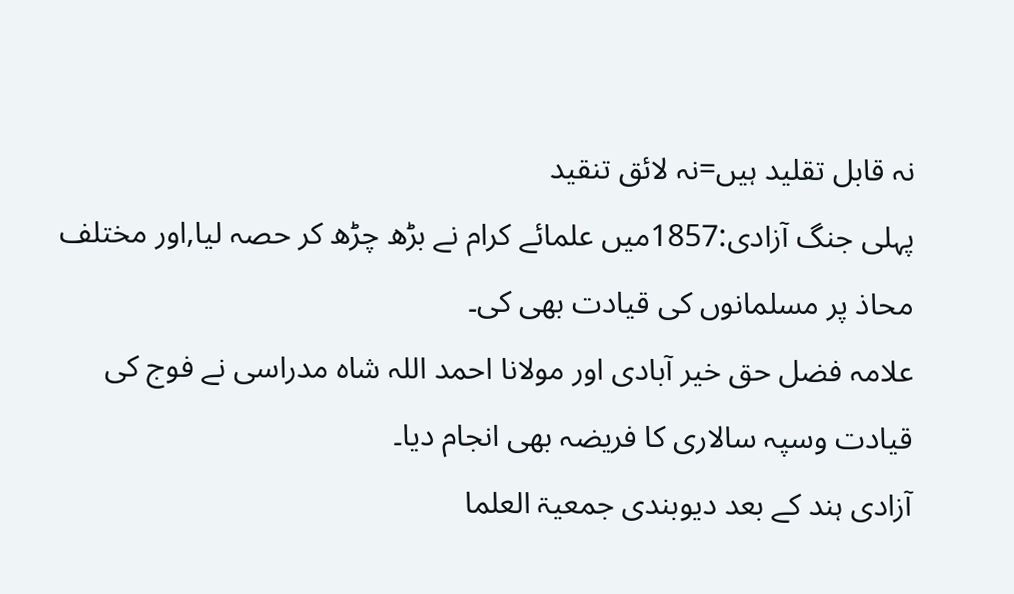نہ قابل تقلید ہیں=نہ لائق تنقید
پہلی جنگ آزادی:1857میں علمائے کرام نے بڑھ چڑھ کر حصہ لیا,اور مختلف محاذ پر مسلمانوں کی قیادت بھی کی۔
علامہ فضل حق خیر آبادی اور مولانا احمد اللہ شاہ مدراسی نے فوج کی قیادت وسپہ سالاری کا فریضہ بھی انجام دیا۔
آزادی ہند کے بعد دیوبندی جمعیۃ العلما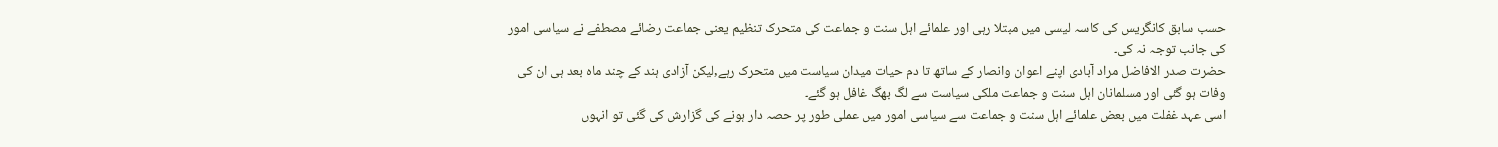حسب سابق کانگریس کی کاسہ لیسی میں مبتلا رہی اور علمائے اہل سنت و جماعت کی متحرک تنظیم یعنی جماعت رضائے مصطفے نے سیاسی امور کی جانب توجہ نہ کی۔
حضرت صدر الافاضل مراد آبادی اپنے اعوان وانصار کے ساتھ تا دم حیات میدان سیاست میں متحرک رہے,لیکن آزادی ہند کے چند ماہ بعد ہی ان کی وفات ہو گئی اور مسلمانان اہل سنت و جماعت ملکی سیاست سے لگ بھگ غافل ہو گئے۔
اسی عہد غفلت میں بعض علمائے اہل سنت و جماعت سے سیاسی امور میں عملی طور پر حصہ دار ہونے کی گزارش کی گئی تو انہوں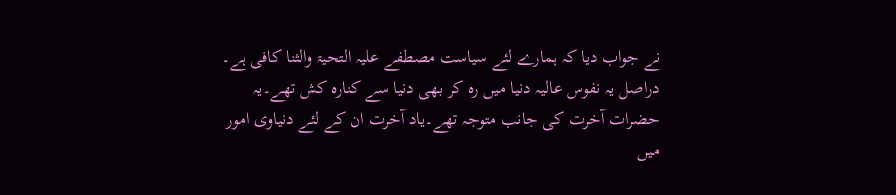نے جواب دیا کہ ہمارے لئے سیاست مصطفے علیہ التحیۃ والثنا کافی ہے۔
دراصل یہ نفوس عالیہ دنیا میں رہ کر بھی دنیا سے کنارہ کش تھے۔یہ حضرات آخرت کی جانب متوجہ تھے۔یاد آخرت ان کے لئے دنیاوی امور میں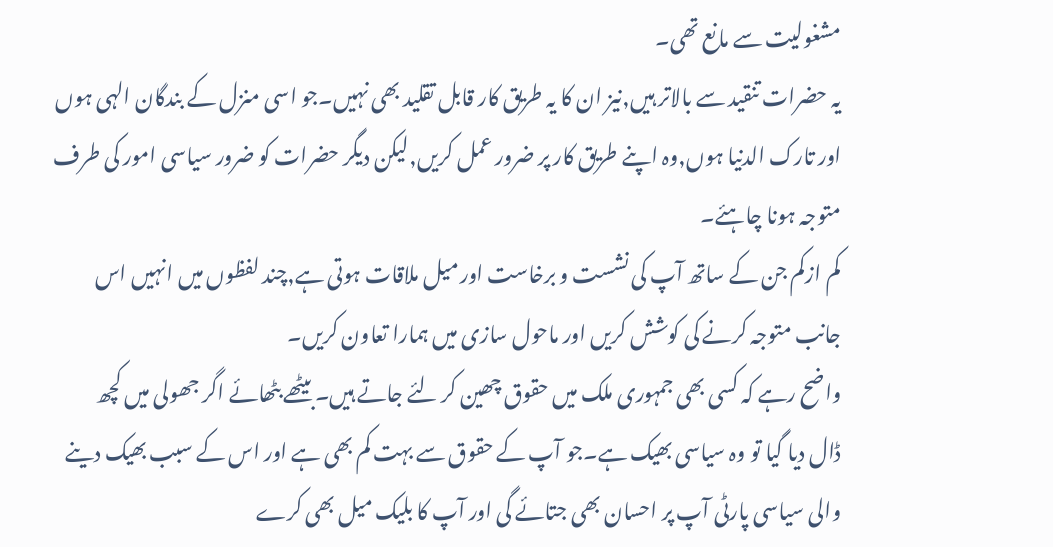مشغولیت سے مانع تھی۔
یہ حضرات تنقید سے بالاتر ہیں,نیز ان کا یہ طریق کار قابل تقلید بھی نہیں۔جو اسی منزل کے بندگان الہی ہوں اور تارک الدنیا ہوں,وہ اپنے طریق کار پر ضرور عمل کریں,لیکن دیگر حضرات کو ضرور سیاسی امور کی طرف متوجہ ہونا چاہئے۔
کم ازکم جن کے ساتھ آپ کی نشست و برخاست اور میل ملاقات ہوتی ہے,چند لفظوں میں انہیں اس جانب متوجہ کرنے کی کوشش کریں اور ماحول سازی میں ہمارا تعاون کریں۔
واضح رہے کہ کسی بھی جمہوری ملک میں حقوق چھین کر لئے جاتے ہیں۔بیٹھے بٹھائے اگر جھولی میں کچھ ڈال دیا گیا تو وہ سیاسی بھیک ہے۔جو آپ کے حقوق سے بہت کم بھی ہے اور اس کے سبب بھیک دینے والی سیاسی پارٹی آپ پر احسان بھی جتائے گی اور آپ کا بلیک میل بھی کرے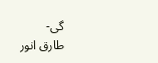گی-
طارق انور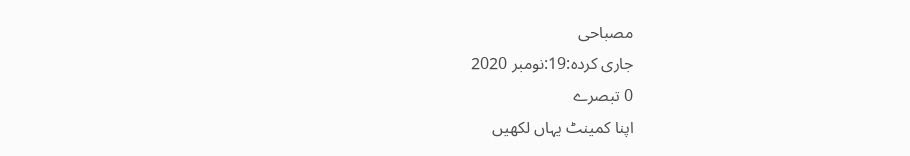مصباحی
جاری کردہ:19:نومبر 2020
0 تبصرے
اپنا کمینٹ یہاں لکھیں